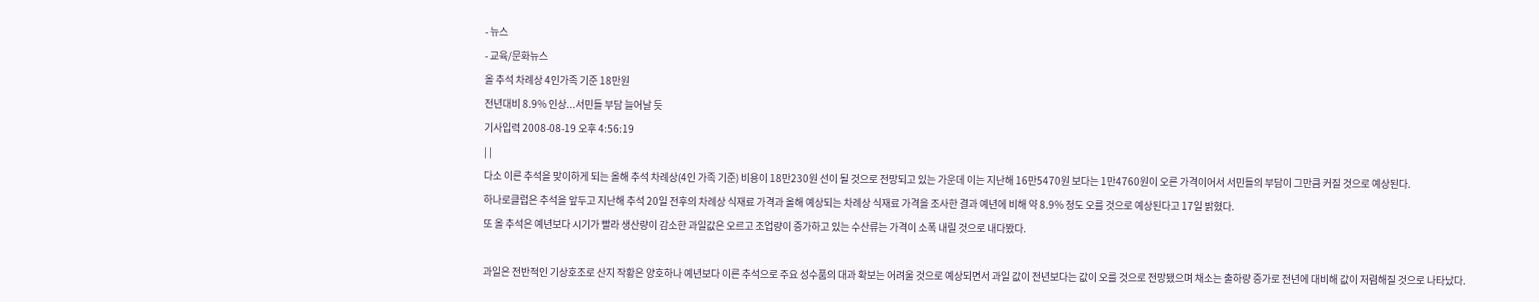- 뉴스
- 교육/문화뉴스
올 추석 차례상 4인가족 기준 18만원
전년대비 8.9% 인상...서민들 부담 늘어날 듯
기사입력 2008-08-19 오후 4:56:19
| |
다소 이른 추석을 맞이하게 되는 올해 추석 차례상(4인 가족 기준) 비용이 18만230원 선이 될 것으로 전망되고 있는 가운데 이는 지난해 16만5470원 보다는 1만4760원이 오른 가격이어서 서민들의 부담이 그만큼 커질 것으로 예상된다.
하나로클럽은 추석을 앞두고 지난해 추석 20일 전후의 차례상 식재료 가격과 올해 예상되는 차례상 식재료 가격을 조사한 결과 예년에 비해 약 8.9% 정도 오를 것으로 예상된다고 17일 밝혔다.
또 올 추석은 예년보다 시기가 빨라 생산량이 감소한 과일값은 오르고 조업량이 증가하고 있는 수산류는 가격이 소폭 내릴 것으로 내다봤다.

과일은 전반적인 기상호조로 산지 작황은 양호하나 예년보다 이른 추석으로 주요 성수품의 대과 확보는 어려울 것으로 예상되면서 과일 값이 전년보다는 값이 오를 것으로 전망됐으며 채소는 출하량 증가로 전년에 대비해 값이 저렴해질 것으로 나타났다.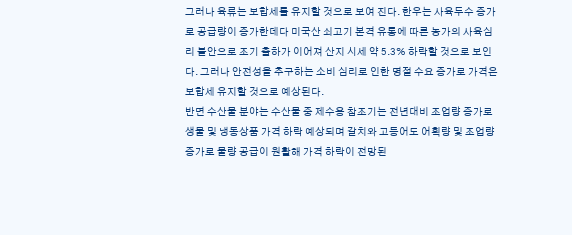그러나 육류는 보합세를 유지할 것으로 보여 진다. 한우는 사육두수 증가로 공급량이 증가한데다 미국산 쇠고기 본격 유통에 따른 농가의 사육심리 불안으로 조기 출하가 이어져 산지 시세 약 5.3% 하락할 것으로 보인다. 그러나 안전성을 추구하는 소비 심리로 인한 명절 수요 증가로 가격은 보합세 유지할 것으로 예상된다.
반면 수산물 분야는 수산물 중 제수용 참조기는 전년대비 조업량 증가로 생물 및 냉동상품 가격 하락 예상되며 갈치와 고등어도 어획량 및 조업량 증가로 물량 공급이 원활해 가격 하락이 전망된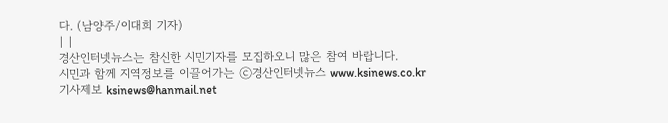다. (남양주/이대희 기자)
| |
경산인터넷뉴스는 참신한 시민기자를 모집하오니 많은 참여 바랍니다.
시민과 함께 지역정보를 이끌어가는 ⓒ경산인터넷뉴스 www.ksinews.co.kr
기사제보 ksinews@hanmail.net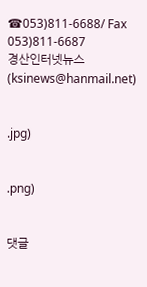☎053)811-6688/ Fax 053)811-6687
경산인터넷뉴스(ksinews@hanmail.net)


.jpg)


.png)


댓글